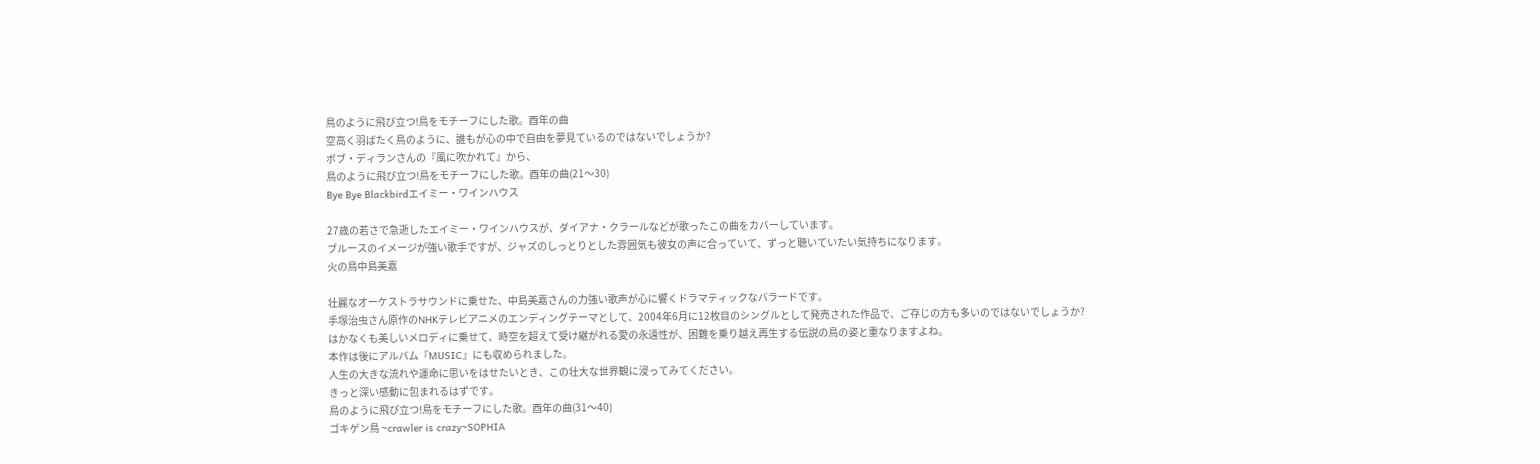鳥のように飛び立つ!鳥をモチーフにした歌。酉年の曲
空高く羽ばたく鳥のように、誰もが心の中で自由を夢見ているのではないでしょうか?
ボブ・ディランさんの『風に吹かれて』から、
鳥のように飛び立つ!鳥をモチーフにした歌。酉年の曲(21〜30)
Bye Bye Blackbirdエイミー・ワインハウス

27歳の若さで急逝したエイミー・ワインハウスが、ダイアナ・クラールなどが歌ったこの曲をカバーしています。
ブルースのイメージが強い歌手ですが、ジャズのしっとりとした雰囲気も彼女の声に合っていて、ずっと聴いていたい気持ちになります。
火の鳥中島美嘉

壮麗なオーケストラサウンドに乗せた、中島美嘉さんの力強い歌声が心に響くドラマティックなバラードです。
手塚治虫さん原作のNHKテレビアニメのエンディングテーマとして、2004年6月に12枚目のシングルとして発売された作品で、ご存じの方も多いのではないでしょうか?
はかなくも美しいメロディに乗せて、時空を超えて受け継がれる愛の永遠性が、困難を乗り越え再生する伝説の鳥の姿と重なりますよね。
本作は後にアルバム『MUSIC』にも収められました。
人生の大きな流れや運命に思いをはせたいとき、この壮大な世界観に浸ってみてください。
きっと深い感動に包まれるはずです。
鳥のように飛び立つ!鳥をモチーフにした歌。酉年の曲(31〜40)
ゴキゲン鳥 ~crawler is crazy~SOPHIA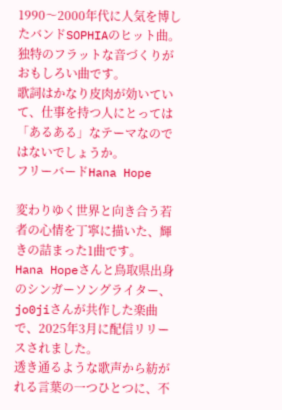1990〜2000年代に人気を博したバンドSOPHIAのヒット曲。
独特のフラットな音づくりがおもしろい曲です。
歌詞はかなり皮肉が効いていて、仕事を持つ人にとっては「あるある」なテーマなのではないでしょうか。
フリーバードHana Hope

変わりゆく世界と向き合う若者の心情を丁寧に描いた、輝きの詰まった1曲です。
Hana Hopeさんと鳥取県出身のシンガーソングライター、jo0jiさんが共作した楽曲で、2025年3月に配信リリースされました。
透き通るような歌声から紡がれる言葉の一つひとつに、不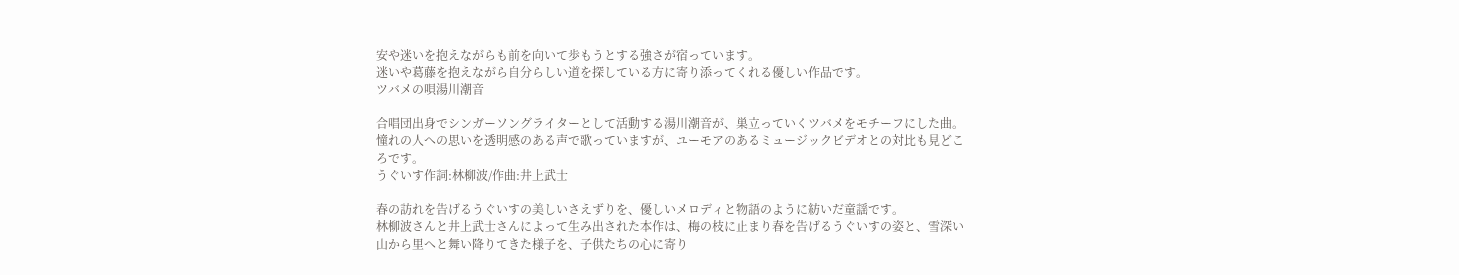安や迷いを抱えながらも前を向いて歩もうとする強さが宿っています。
迷いや葛藤を抱えながら自分らしい道を探している方に寄り添ってくれる優しい作品です。
ツバメの唄湯川潮音

合唱団出身でシンガーソングライターとして活動する湯川潮音が、巣立っていくツバメをモチーフにした曲。
憧れの人への思いを透明感のある声で歌っていますが、ユーモアのあるミュージックビデオとの対比も見どころです。
うぐいす作詞:林柳波/作曲:井上武士

春の訪れを告げるうぐいすの美しいさえずりを、優しいメロディと物語のように紡いだ童謡です。
林柳波さんと井上武士さんによって生み出された本作は、梅の枝に止まり春を告げるうぐいすの姿と、雪深い山から里へと舞い降りてきた様子を、子供たちの心に寄り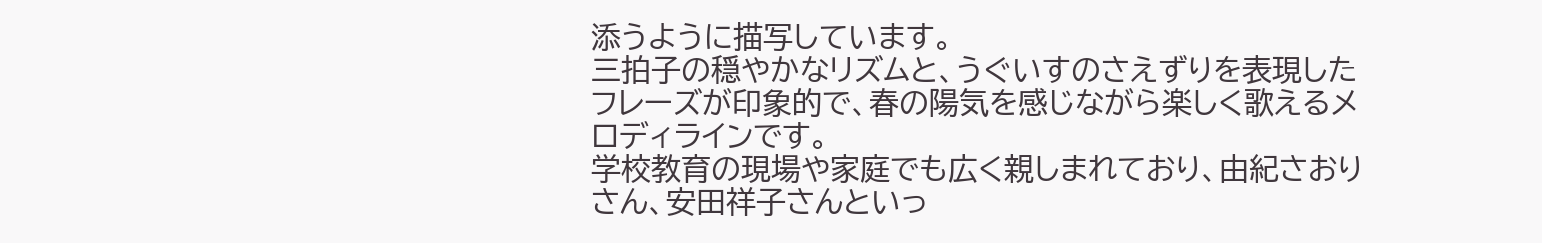添うように描写しています。
三拍子の穏やかなリズムと、うぐいすのさえずりを表現したフレーズが印象的で、春の陽気を感じながら楽しく歌えるメロディラインです。
学校教育の現場や家庭でも広く親しまれており、由紀さおりさん、安田祥子さんといっ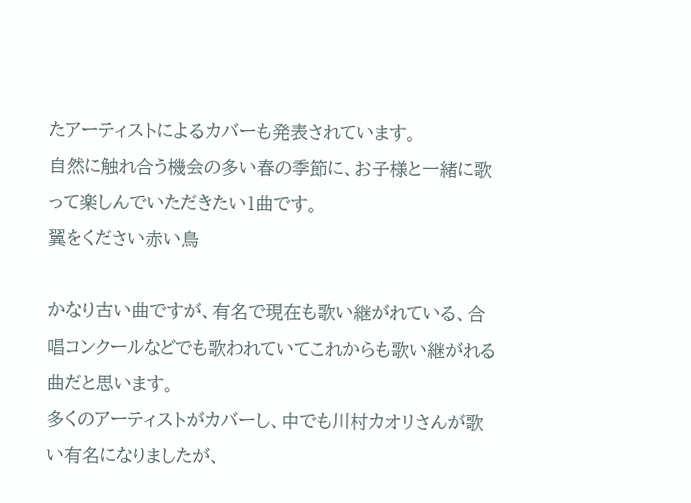たアーティストによるカバーも発表されています。
自然に触れ合う機会の多い春の季節に、お子様と一緒に歌って楽しんでいただきたい1曲です。
翼をください赤い鳥

かなり古い曲ですが、有名で現在も歌い継がれている、合唱コンクールなどでも歌われていてこれからも歌い継がれる曲だと思います。
多くのアーティストがカバーし、中でも川村カオリさんが歌い有名になりましたが、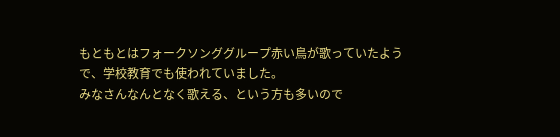もともとはフォークソンググループ赤い鳥が歌っていたようで、学校教育でも使われていました。
みなさんなんとなく歌える、という方も多いので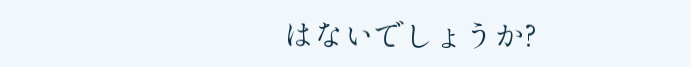はないでしょうか?